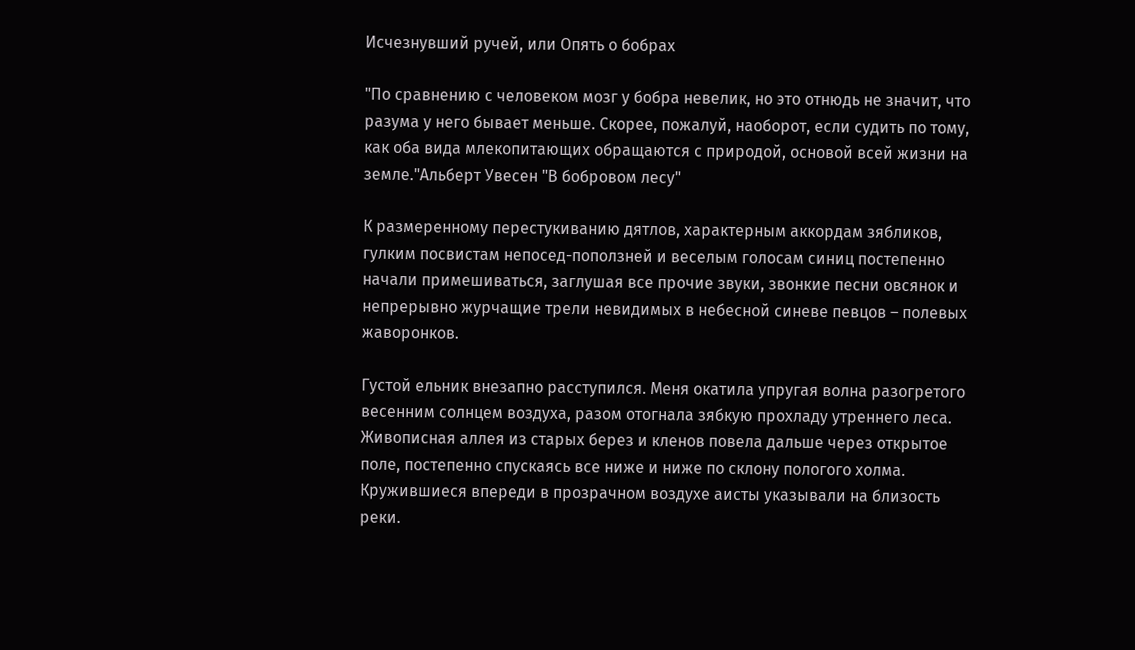Исчезнувший ручей, или Опять о бобрах

"По сравнению с человеком мозг у бобра невелик, но это отнюдь не значит, что разума у него бывает меньше. Скорее, пожалуй, наоборот, если судить по тому, как оба вида млекопитающих обращаются с природой, основой всей жизни на земле."Альберт Увесен "В бобровом лесу"

К размеренному перестукиванию дятлов, характерным аккордам зябликов, гулким посвистам непосед-поползней и веселым голосам синиц постепенно начали примешиваться, заглушая все прочие звуки, звонкие песни овсянок и непрерывно журчащие трели невидимых в небесной синеве певцов – полевых жаворонков.

Густой ельник внезапно расступился. Меня окатила упругая волна разогретого весенним солнцем воздуха, разом отогнала зябкую прохладу утреннего леса. Живописная аллея из старых берез и кленов повела дальше через открытое поле, постепенно спускаясь все ниже и ниже по склону пологого холма. Кружившиеся впереди в прозрачном воздухе аисты указывали на близость реки.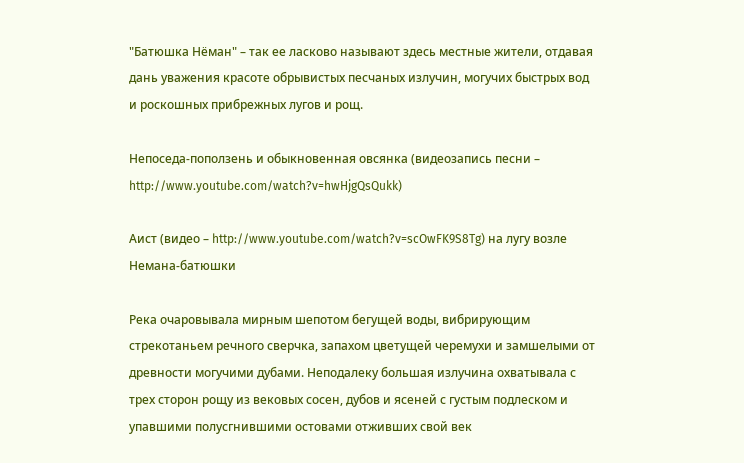"Батюшка Нёман" – так ее ласково называют здесь местные жители, отдавая дань уважения красоте обрывистых песчаных излучин, могучих быстрых вод и роскошных прибрежных лугов и рощ.

Непоседа-поползень и обыкновенная овсянка (видеозапись песни – http://www.youtube.com/watch?v=hwHjgQsQukk)

Аист (видео – http://www.youtube.com/watch?v=scOwFK9S8Tg) на лугу возле Немана-батюшки

Река очаровывала мирным шепотом бегущей воды, вибрирующим стрекотаньем речного сверчка, запахом цветущей черемухи и замшелыми от древности могучими дубами. Неподалеку большая излучина охватывала с трех сторон рощу из вековых сосен, дубов и ясеней с густым подлеском и упавшими полусгнившими остовами отживших свой век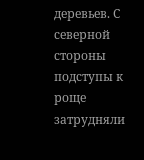деревьев. С северной стороны подступы к роще затрудняли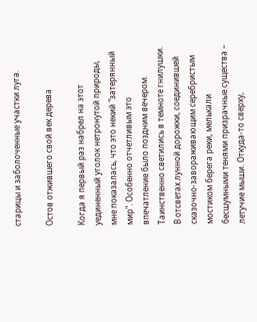старицы и заболоченные участки луга.

Остов отжившего свой век дерева

Когда я первый раз набрел на этот уединенный уголок нетронутой природы, мне показалась, что это некий "затерянный мир". Особенно отчетливым это впечатление было поздним вечером. Таинственно светились в темноте гнилушки. В отсветах лунной дорожки, соединившей сказочно-завораживающим серебристым мостиком берега реки, мелькали бесшумными тенями призрачные существа – летучие мыши. Откуда-то сверху,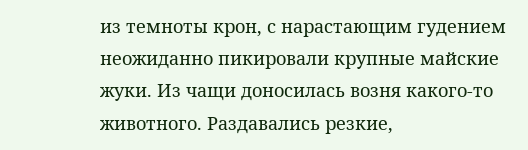из темноты крон, с нарастающим гудением неожиданно пикировали крупные майские жуки. Из чащи доносилась возня какого-то животного. Раздавались резкие,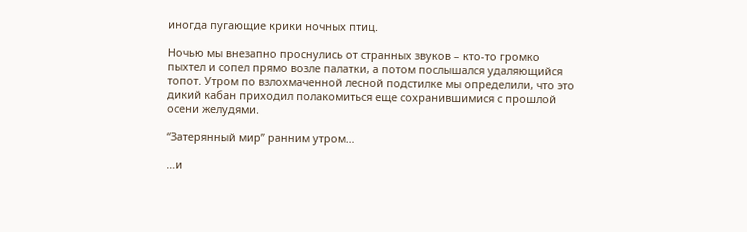иногда пугающие крики ночных птиц.

Ночью мы внезапно проснулись от странных звуков – кто-то громко пыхтел и сопел прямо возле палатки, а потом послышался удаляющийся топот. Утром по взлохмаченной лесной подстилке мы определили, что это дикий кабан приходил полакомиться еще сохранившимися с прошлой осени желудями.

“Затерянный мир” ранним утром…

…и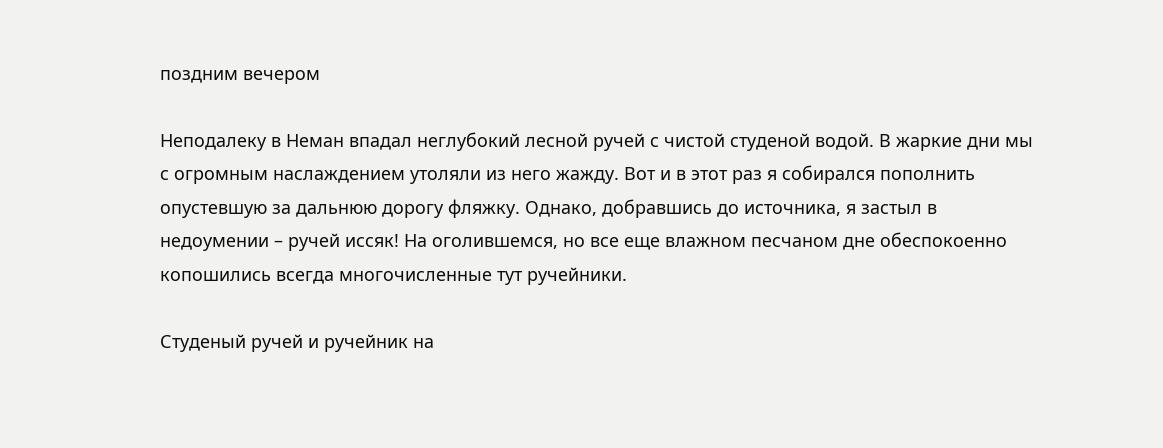поздним вечером

Неподалеку в Неман впадал неглубокий лесной ручей с чистой студеной водой. В жаркие дни мы с огромным наслаждением утоляли из него жажду. Вот и в этот раз я собирался пополнить опустевшую за дальнюю дорогу фляжку. Однако, добравшись до источника, я застыл в недоумении – ручей иссяк! На оголившемся, но все еще влажном песчаном дне обеспокоенно копошились всегда многочисленные тут ручейники.

Студеный ручей и ручейник на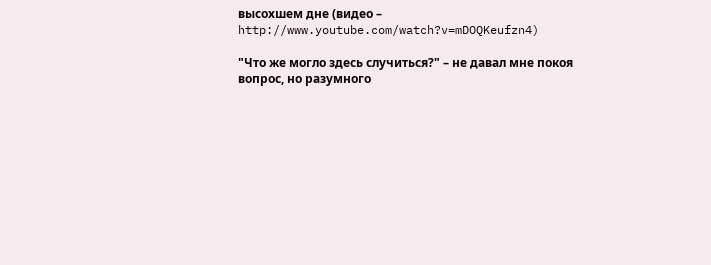высохшем дне (видео – http://www.youtube.com/watch?v=mDOQKeufzn4)

"Что же могло здесь случиться?" – не давал мне покоя вопрос, но разумного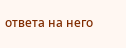ответа на него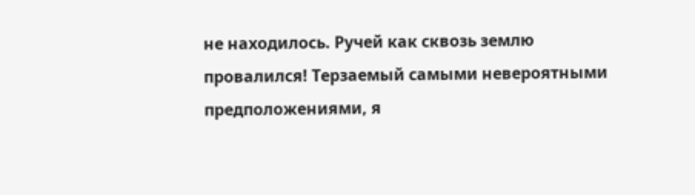не находилось. Ручей как сквозь землю провалился! Терзаемый самыми невероятными предположениями, я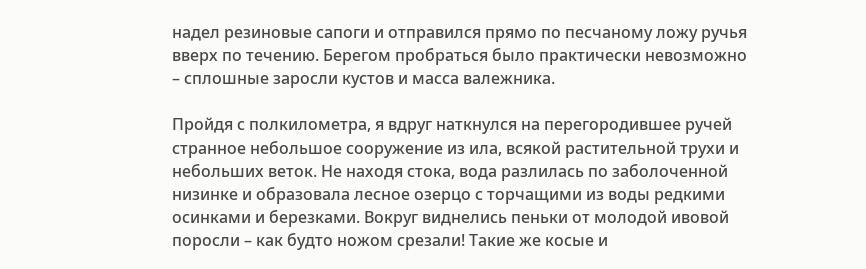надел резиновые сапоги и отправился прямо по песчаному ложу ручья вверх по течению. Берегом пробраться было практически невозможно – сплошные заросли кустов и масса валежника.

Пройдя с полкилометра, я вдруг наткнулся на перегородившее ручей странное небольшое сооружение из ила, всякой растительной трухи и небольших веток. Не находя стока, вода разлилась по заболоченной низинке и образовала лесное озерцо с торчащими из воды редкими осинками и березками. Вокруг виднелись пеньки от молодой ивовой поросли – как будто ножом срезали! Такие же косые и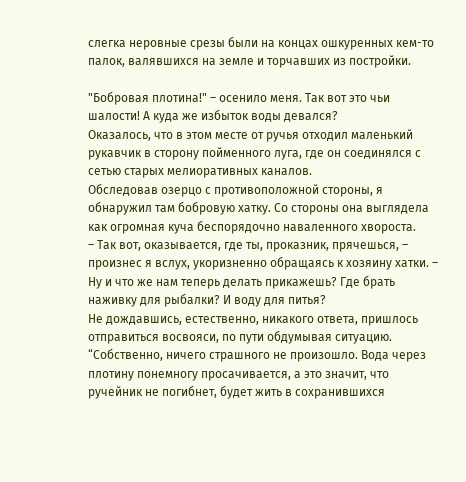слегка неровные срезы были на концах ошкуренных кем-то палок, валявшихся на земле и торчавших из постройки.

"Бобровая плотина!" – осенило меня. Так вот это чьи шалости! А куда же избыток воды девался?
Оказалось, что в этом месте от ручья отходил маленький рукавчик в сторону пойменного луга, где он соединялся с сетью старых мелиоративных каналов.
Обследовав озерцо с противоположной стороны, я обнаружил там бобровую хатку. Со стороны она выглядела как огромная куча беспорядочно наваленного хвороста.
– Так вот, оказывается, где ты, проказник, прячешься, – произнес я вслух, укоризненно обращаясь к хозяину хатки. – Ну и что же нам теперь делать прикажешь? Где брать наживку для рыбалки? И воду для питья?
Не дождавшись, естественно, никакого ответа, пришлось отправиться восвояси, по пути обдумывая ситуацию. “Собственно, ничего страшного не произошло. Вода через плотину понемногу просачивается, а это значит, что ручейник не погибнет, будет жить в сохранившихся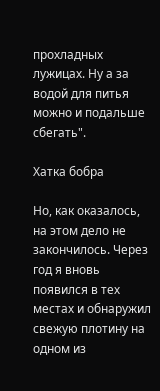прохладных лужицах. Ну а за водой для питья можно и подальше сбегать".

Хатка бобра

Но, как оказалось, на этом дело не закончилось. Через год я вновь появился в тех местах и обнаружил свежую плотину на одном из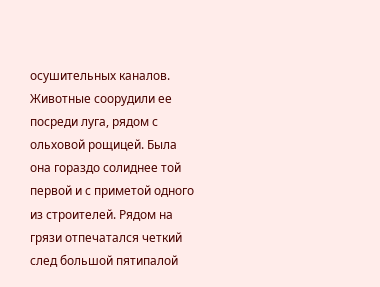осушительных каналов. Животные соорудили ее посреди луга, рядом с ольховой рощицей. Была она гораздо солиднее той первой и с приметой одного из строителей. Рядом на грязи отпечатался четкий след большой пятипалой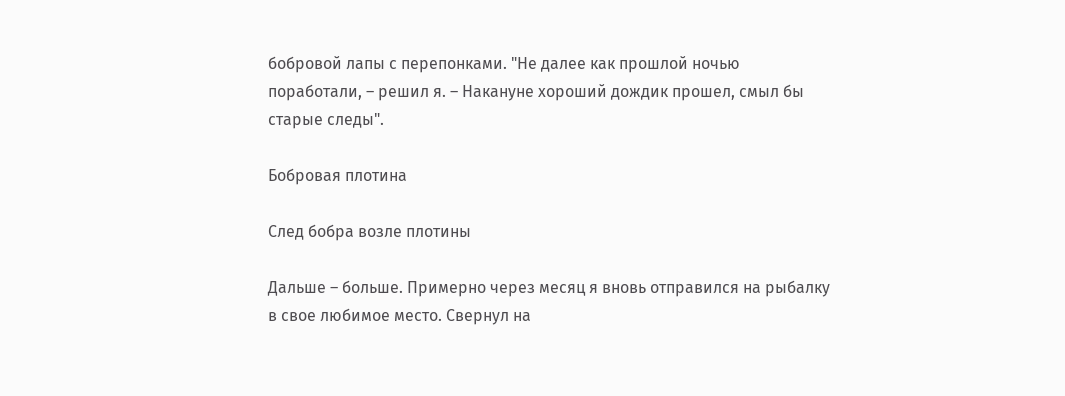бобровой лапы с перепонками. "Не далее как прошлой ночью поработали, – решил я. – Накануне хороший дождик прошел, смыл бы старые следы".

Бобровая плотина

След бобра возле плотины

Дальше – больше. Примерно через месяц я вновь отправился на рыбалку в свое любимое место. Свернул на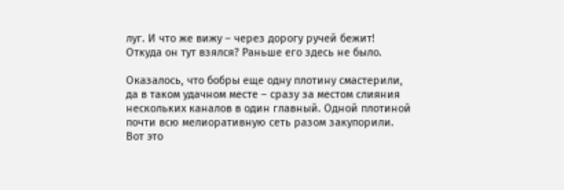луг. И что же вижу – через дорогу ручей бежит! Откуда он тут взялся? Раньше его здесь не было.

Оказалось, что бобры еще одну плотину смастерили, да в таком удачном месте – сразу за местом слияния нескольких каналов в один главный. Одной плотиной почти всю мелиоративную сеть разом закупорили. Вот это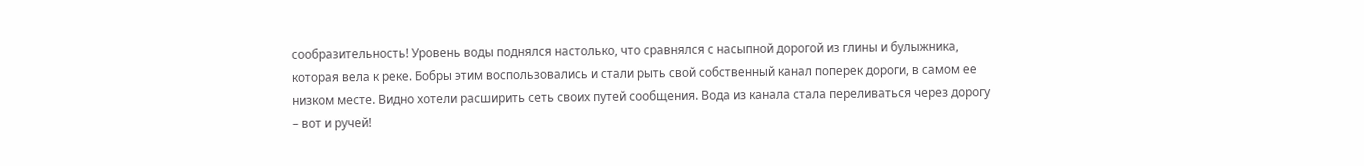сообразительность! Уровень воды поднялся настолько, что сравнялся с насыпной дорогой из глины и булыжника, которая вела к реке. Бобры этим воспользовались и стали рыть свой собственный канал поперек дороги, в самом ее низком месте. Видно хотели расширить сеть своих путей сообщения. Вода из канала стала переливаться через дорогу – вот и ручей!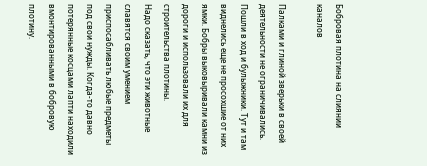Бобровая плотина на слиянии каналов

Палками и глиной зверьки в своей деятельности не ограничивались. Пошли в ход и булыжники. Тут и там виднелись еще не просохшие от них ямки. Бобры выковыривали камни из дороги и использовали их для строительства плотины.
Надо сказать, что эти животные славятся своим умением приспосабливать любые предметы под свои нужды. Когда-то давно потерянные косцами лапти находили вмонтированными в бобровую плотину.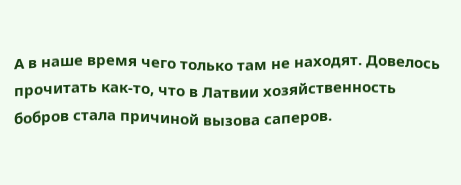А в наше время чего только там не находят. Довелось прочитать как-то, что в Латвии хозяйственность бобров стала причиной вызова саперов.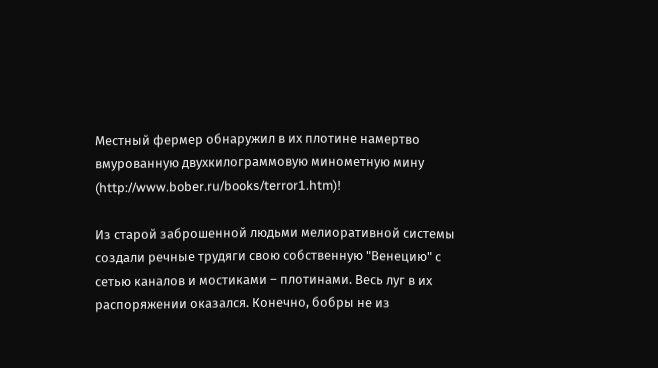Местный фермер обнаружил в их плотине намертво вмурованную двухкилограммовую минометную мину (http://www.bober.ru/books/terror1.htm)!

Из старой заброшенной людьми мелиоративной системы создали речные трудяги свою собственную "Венецию" с сетью каналов и мостиками – плотинами. Весь луг в их распоряжении оказался. Конечно, бобры не из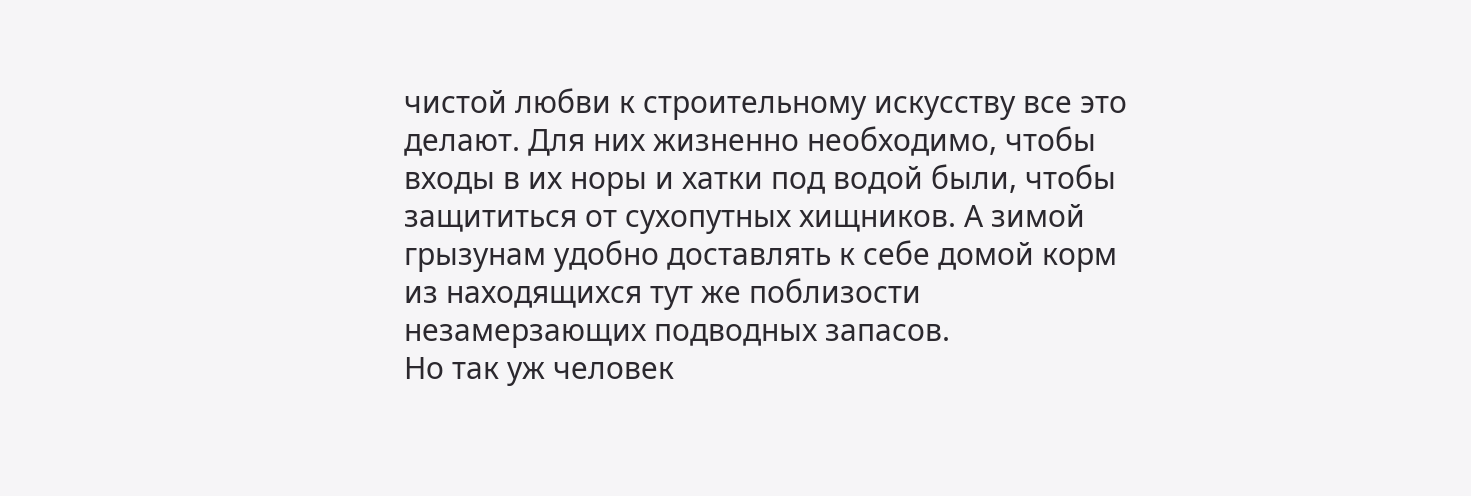чистой любви к строительному искусству все это делают. Для них жизненно необходимо, чтобы входы в их норы и хатки под водой были, чтобы защититься от сухопутных хищников. А зимой грызунам удобно доставлять к себе домой корм из находящихся тут же поблизости незамерзающих подводных запасов.
Но так уж человек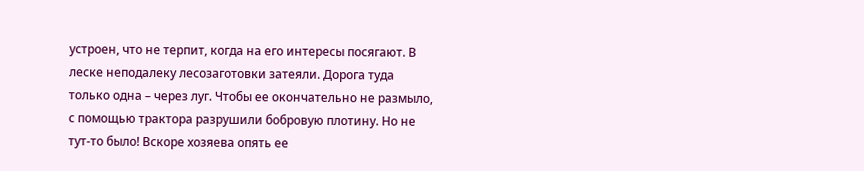устроен, что не терпит, когда на его интересы посягают. В леске неподалеку лесозаготовки затеяли. Дорога туда только одна – через луг. Чтобы ее окончательно не размыло, с помощью трактора разрушили бобровую плотину. Но не тут-то было! Вскоре хозяева опять ее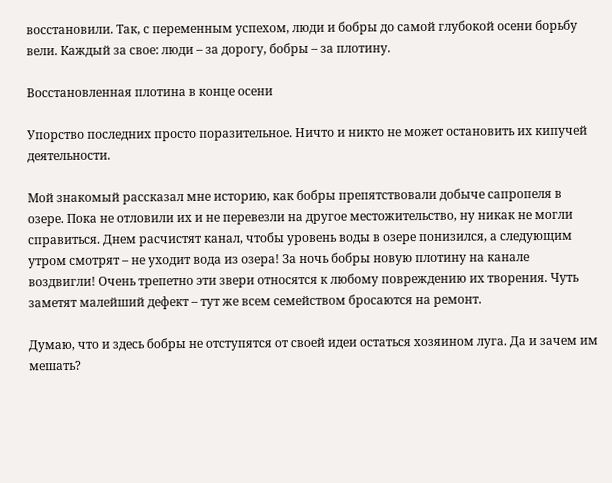восстановили. Так, с переменным успехом, люди и бобры до самой глубокой осени борьбу вели. Каждый за свое: люди – за дорогу, бобры – за плотину.

Восстановленная плотина в конце осени

Упорство последних просто поразительное. Ничто и никто не может остановить их кипучей деятельности.

Мой знакомый рассказал мне историю, как бобры препятствовали добыче сапропеля в озере. Пока не отловили их и не перевезли на другое местожительство, ну никак не могли справиться. Днем расчистят канал, чтобы уровень воды в озере понизился, а следующим утром смотрят – не уходит вода из озера! За ночь бобры новую плотину на канале воздвигли! Очень трепетно эти звери относятся к любому повреждению их творения. Чуть заметят малейший дефект – тут же всем семейством бросаются на ремонт.

Думаю, что и здесь бобры не отступятся от своей идеи остаться хозяином луга. Да и зачем им мешать?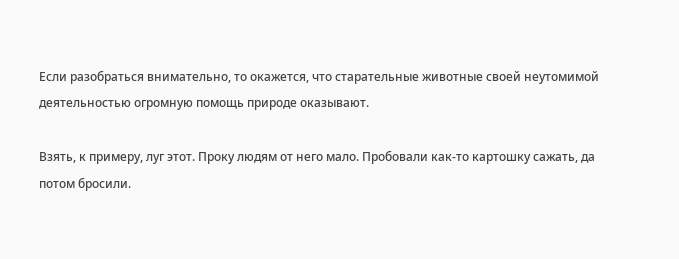Если разобраться внимательно, то окажется, что старательные животные своей неутомимой деятельностью огромную помощь природе оказывают.

Взять, к примеру, луг этот. Проку людям от него мало. Пробовали как-то картошку сажать, да потом бросили.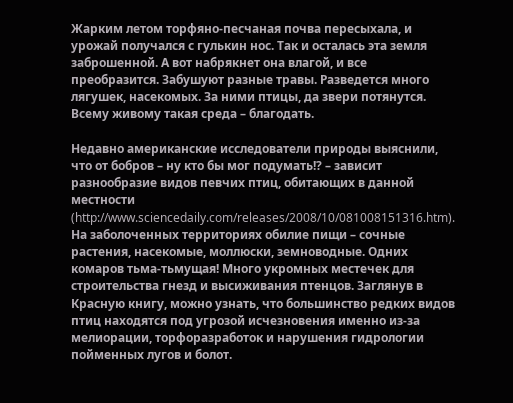Жарким летом торфяно-песчаная почва пересыхала, и урожай получался с гулькин нос. Так и осталась эта земля заброшенной. А вот набрякнет она влагой, и все преобразится. Забушуют разные травы. Разведется много лягушек, насекомых. За ними птицы, да звери потянутся. Всему живому такая среда – благодать.

Недавно американские исследователи природы выяснили, что от бобров – ну кто бы мог подумать!? – зависит разнообразие видов певчих птиц, обитающих в данной местности (http://www.sciencedaily.com/releases/2008/10/081008151316.htm). На заболоченных территориях обилие пищи – сочные растения, насекомые, моллюски, земноводные. Одних комаров тьма-тьмущая! Много укромных местечек для строительства гнезд и высиживания птенцов. Заглянув в Красную книгу, можно узнать, что большинство редких видов птиц находятся под угрозой исчезновения именно из-за мелиорации, торфоразработок и нарушения гидрологии пойменных лугов и болот.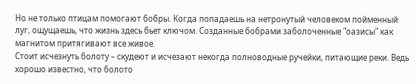Но не только птицам помогают бобры. Когда попадаешь на нетронутый человеком пойменный луг, ощущаешь, что жизнь здесь бьет ключом. Созданные бобрами заболоченные "оазисы" как магнитом притягивают все живое.
Стоит исчезнуть болоту – скудеют и исчезают некогда полноводные ручейки, питающие реки. Ведь хорошо известно, что болото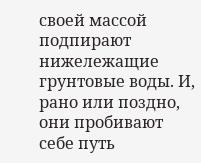своей массой подпирают нижележащие грунтовые воды. И, рано или поздно, они пробивают себе путь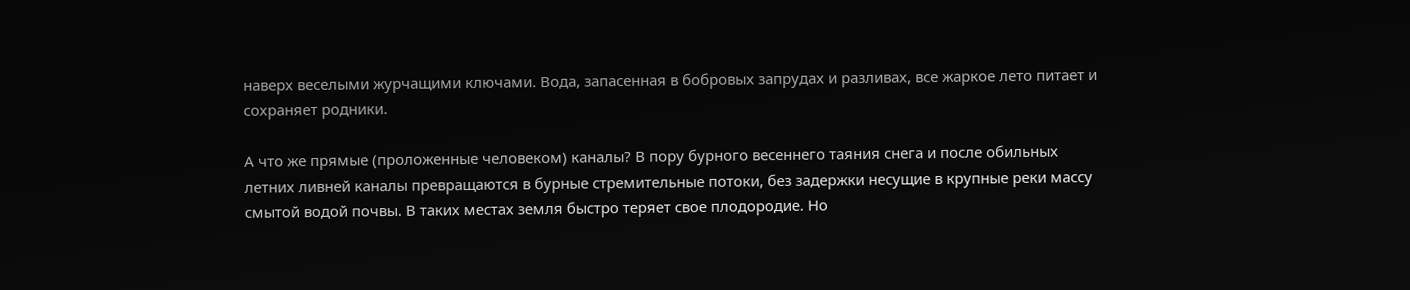наверх веселыми журчащими ключами. Вода, запасенная в бобровых запрудах и разливах, все жаркое лето питает и сохраняет родники.

А что же прямые (проложенные человеком) каналы? В пору бурного весеннего таяния снега и после обильных летних ливней каналы превращаются в бурные стремительные потоки, без задержки несущие в крупные реки массу смытой водой почвы. В таких местах земля быстро теряет свое плодородие. Но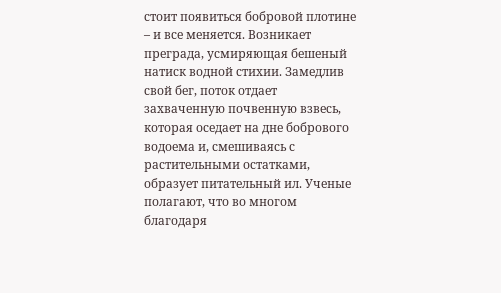стоит появиться бобровой плотине – и все меняется. Возникает преграда, усмиряющая бешеный натиск водной стихии. Замедлив свой бег, поток отдает захваченную почвенную взвесь, которая оседает на дне бобрового водоема и, смешиваясь с растительными остатками, образует питательный ил. Ученые полагают, что во многом благодаря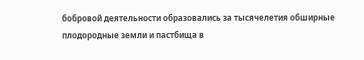бобровой деятельности образовались за тысячелетия обширные плодородные земли и пастбища в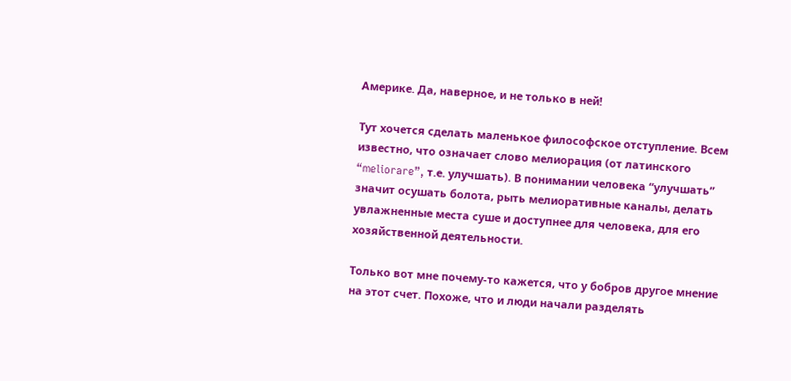Америке. Да, наверное, и не только в ней!

Тут хочется сделать маленькое философское отступление. Всем известно, что означает слово мелиорация (от латинского “meliorare”, т.е. улучшать). В понимании человека “улучшать” значит осушать болота, рыть мелиоративные каналы, делать увлажненные места суше и доступнее для человека, для его хозяйственной деятельности.

Только вот мне почему-то кажется, что у бобров другое мнение на этот счет. Похоже, что и люди начали разделять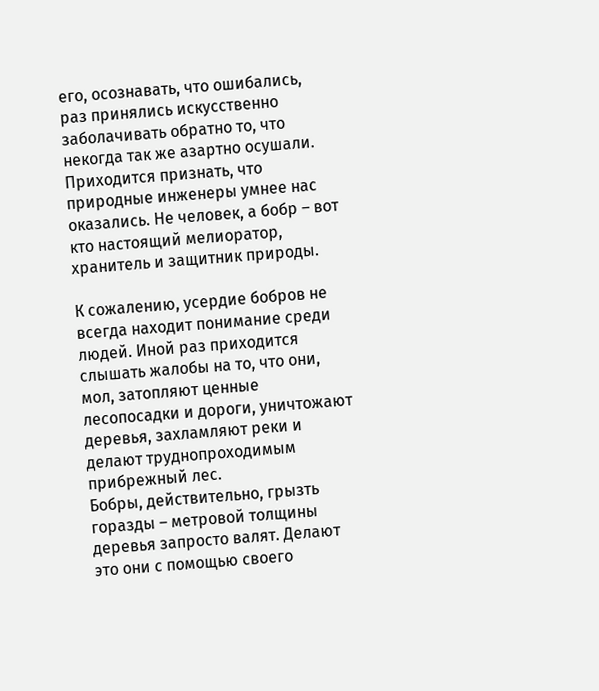его, осознавать, что ошибались, раз принялись искусственно заболачивать обратно то, что некогда так же азартно осушали. Приходится признать, что природные инженеры умнее нас оказались. Не человек, а бобр – вот кто настоящий мелиоратор, хранитель и защитник природы.

К сожалению, усердие бобров не всегда находит понимание среди людей. Иной раз приходится слышать жалобы на то, что они, мол, затопляют ценные лесопосадки и дороги, уничтожают деревья, захламляют реки и делают труднопроходимым прибрежный лес.
Бобры, действительно, грызть горазды – метровой толщины деревья запросто валят. Делают это они с помощью своего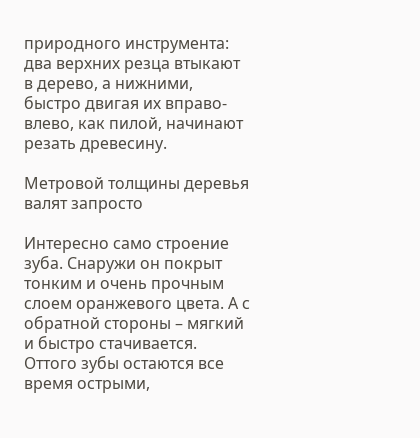природного инструмента: два верхних резца втыкают в дерево, а нижними, быстро двигая их вправо-влево, как пилой, начинают резать древесину.

Метровой толщины деревья валят запросто

Интересно само строение зуба. Снаружи он покрыт тонким и очень прочным слоем оранжевого цвета. А с обратной стороны – мягкий и быстро стачивается. Оттого зубы остаются все время острыми,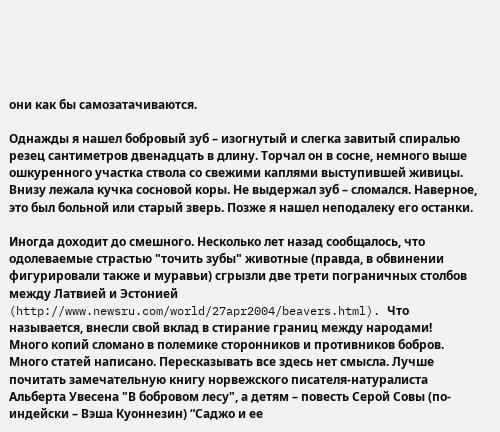они как бы самозатачиваются.

Однажды я нашел бобровый зуб – изогнутый и слегка завитый спиралью резец сантиметров двенадцать в длину. Торчал он в сосне, немного выше ошкуренного участка ствола со свежими каплями выступившей живицы. Внизу лежала кучка сосновой коры. Не выдержал зуб – сломался. Наверное, это был больной или старый зверь. Позже я нашел неподалеку его останки.

Иногда доходит до смешного. Несколько лет назад сообщалось, что одолеваемые страстью "точить зубы" животные (правда, в обвинении фигурировали также и муравьи) сгрызли две трети пограничных столбов между Латвией и Эстонией (http://www.newsru.com/world/27apr2004/beavers.html). Что называется, внесли свой вклад в стирание границ между народами!
Много копий сломано в полемике сторонников и противников бобров. Много статей написано. Пересказывать все здесь нет смысла. Лучше почитать замечательную книгу норвежского писателя-натуралиста Альберта Увесена "В бобровом лесу", а детям – повесть Серой Совы (по-индейски – Вэша Куоннезин) “Саджо и ее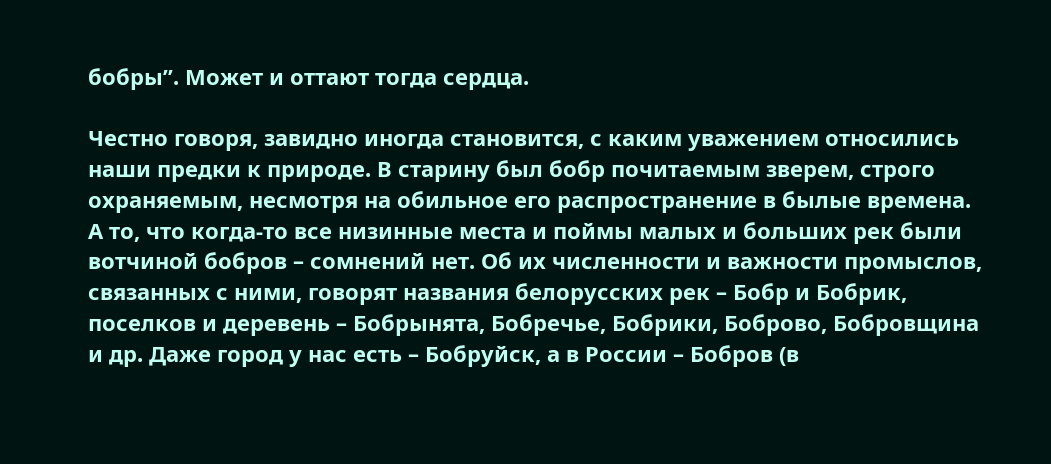бобры”. Может и оттают тогда сердца.

Честно говоря, завидно иногда становится, с каким уважением относились наши предки к природе. В старину был бобр почитаемым зверем, строго охраняемым, несмотря на обильное его распространение в былые времена. А то, что когда-то все низинные места и поймы малых и больших рек были вотчиной бобров – сомнений нет. Об их численности и важности промыслов, связанных с ними, говорят названия белорусских рек – Бобр и Бобрик, поселков и деревень – Бобрынята, Бобречье, Бобрики, Боброво, Бобровщина и др. Даже город у нас есть – Бобруйск, а в России – Бобров (в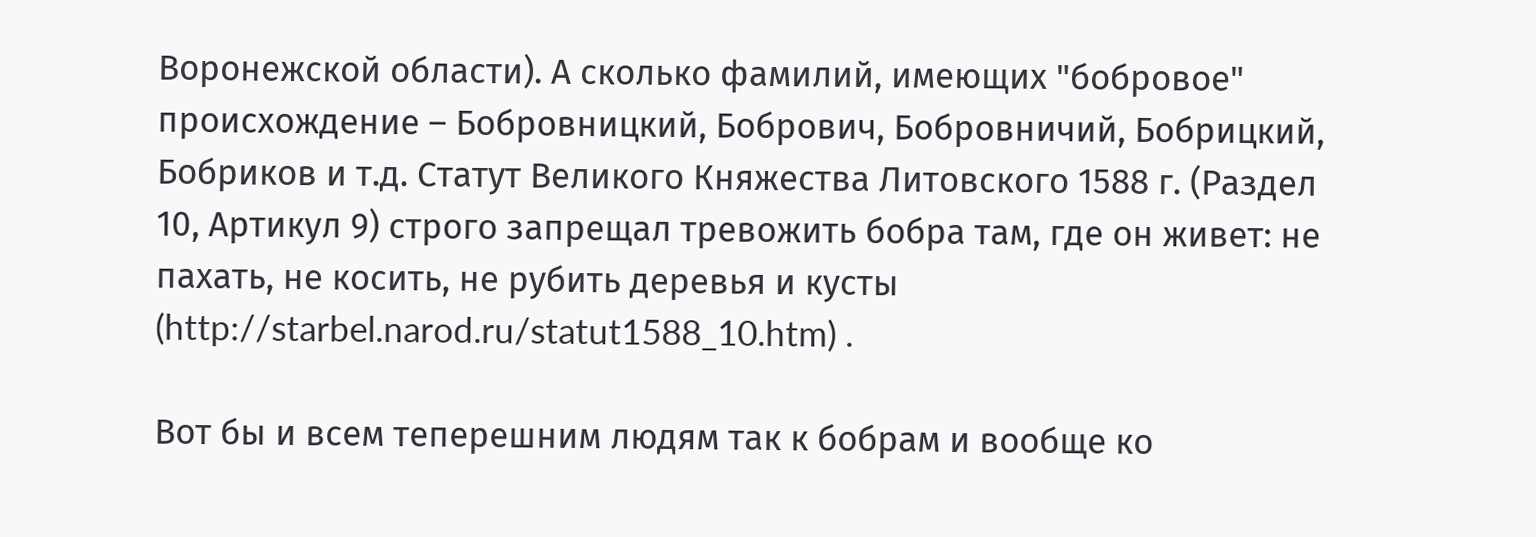Воронежской области). А сколько фамилий, имеющих "бобровое" происхождение – Бобровницкий, Бобрович, Бобровничий, Бобрицкий, Бобриков и т.д. Статут Великого Княжества Литовского 1588 г. (Раздел 10, Артикул 9) строго запрещал тревожить бобра там, где он живет: не пахать, не косить, не рубить деревья и кусты (http://starbel.narod.ru/statut1588_10.htm) .

Вот бы и всем теперешним людям так к бобрам и вообще ко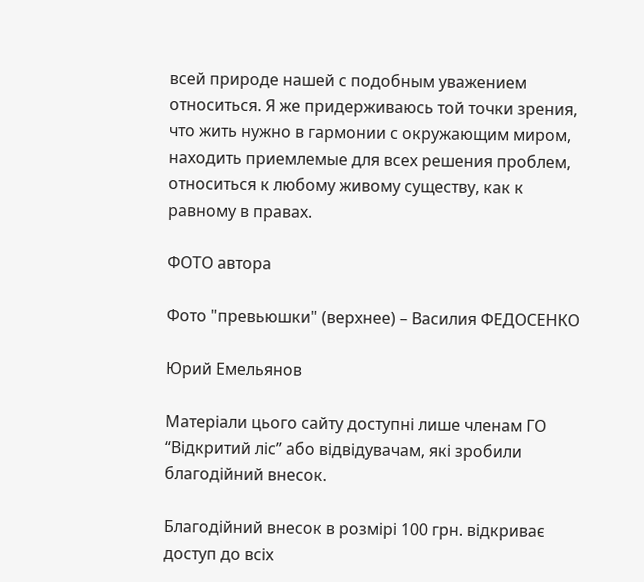всей природе нашей с подобным уважением относиться. Я же придерживаюсь той точки зрения, что жить нужно в гармонии с окружающим миром, находить приемлемые для всех решения проблем, относиться к любому живому существу, как к равному в правах.

ФОТО автора

Фото "превьюшки" (верхнее) – Василия ФЕДОСЕНКО

Юрий Емельянов

Матеріали цього сайту доступні лише членам ГО “Відкритий ліс” або відвідувачам, які зробили благодійний внесок.

Благодійний внесок в розмірі 100 грн. відкриває доступ до всіх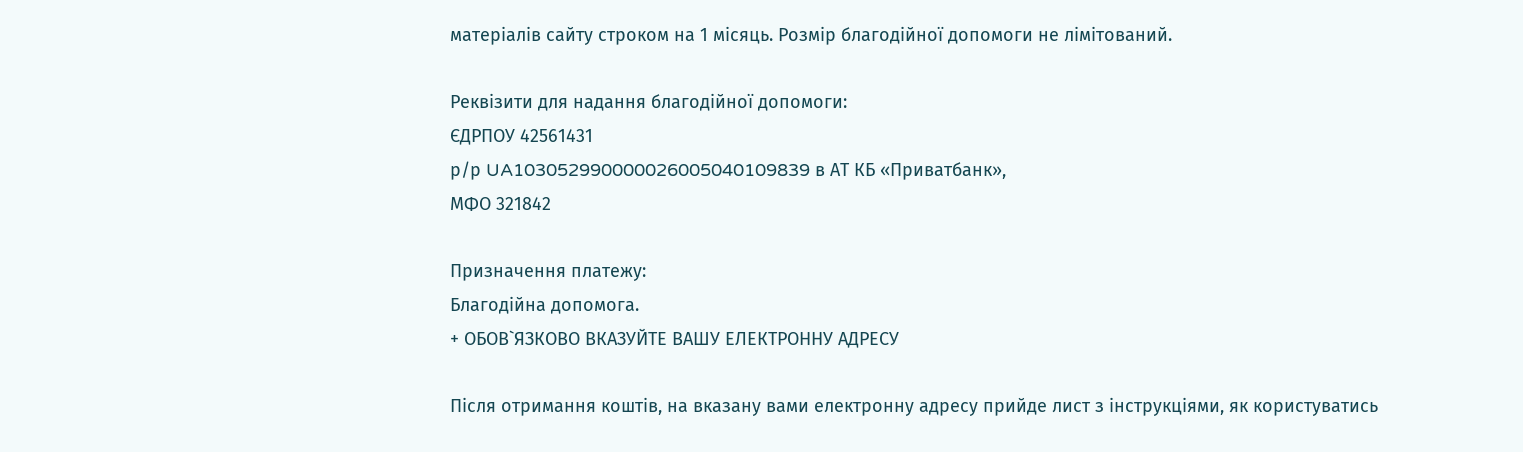матеріалів сайту строком на 1 місяць. Розмір благодійної допомоги не лімітований.

Реквізити для надання благодійної допомоги:
ЄДРПОУ 42561431
р/р UA103052990000026005040109839 в АТ КБ «Приватбанк»,
МФО 321842

Призначення платежу:
Благодійна допомога.
+ ОБОВ`ЯЗКОВО ВКАЗУЙТЕ ВАШУ ЕЛЕКТРОННУ АДРЕСУ

Після отримання коштів, на вказану вами електронну адресу прийде лист з інструкціями, як користуватись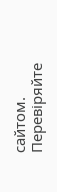сайтом. Перевіряйте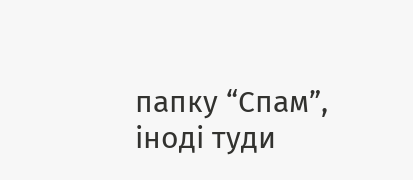папку “Спам”, іноді туди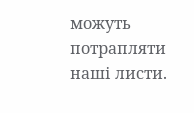можуть потрапляти наші листи.